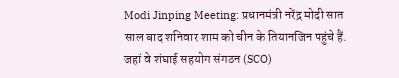Modi Jinping Meeting: प्रधानमंत्री नरेंद्र मोदी सात साल बाद शनिवार शाम को चीन के तियानजिन पहुंचे हैं. जहां वे शंघाई सहयोग संगठन (SCO)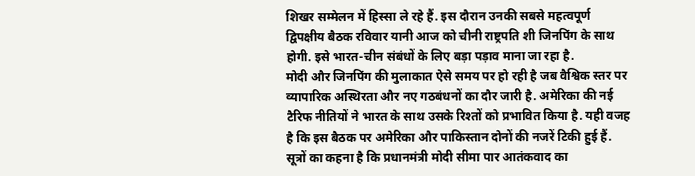शिखर सम्मेलन में हिस्सा ले रहे हैं. इस दौरान उनकी सबसे महत्वपूर्ण द्विपक्षीय बैठक रविवार यानी आज को चीनी राष्ट्रपति शी जिनपिंग के साथ होगी. इसे भारत-चीन संबंधों के लिए बड़ा पड़ाव माना जा रहा है.
मोदी और जिनपिंग की मुलाकात ऐसे समय पर हो रही है जब वैश्विक स्तर पर व्यापारिक अस्थिरता और नए गठबंधनों का दौर जारी है. अमेरिका की नई टैरिफ नीतियों ने भारत के साथ उसके रिश्तों को प्रभावित किया है. यही वजह है कि इस बैठक पर अमेरिका और पाकिस्तान दोनों की नजरें टिकी हुई हैं. सूत्रों का कहना है कि प्रधानमंत्री मोदी सीमा पार आतंकवाद का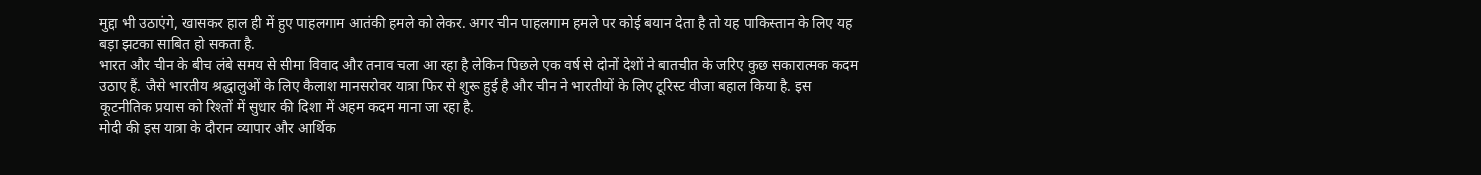मुद्दा भी उठाएंगे, खासकर हाल ही में हुए पाहलगाम आतंकी हमले को लेकर. अगर चीन पाहलगाम हमले पर कोई बयान देता है तो यह पाकिस्तान के लिए यह बड़ा झटका साबित हो सकता है.
भारत और चीन के बीच लंबे समय से सीमा विवाद और तनाव चला आ रहा है लेकिन पिछले एक वर्ष से दोनों देशों ने बातचीत के जरिए कुछ सकारात्मक कदम उठाए हैं. जैसे भारतीय श्रद्धालुओं के लिए कैलाश मानसरोवर यात्रा फिर से शुरू हुई है और चीन ने भारतीयों के लिए टूरिस्ट वीजा बहाल किया है. इस कूटनीतिक प्रयास को रिश्तों में सुधार की दिशा में अहम कदम माना जा रहा है.
मोदी की इस यात्रा के दौरान व्यापार और आर्थिक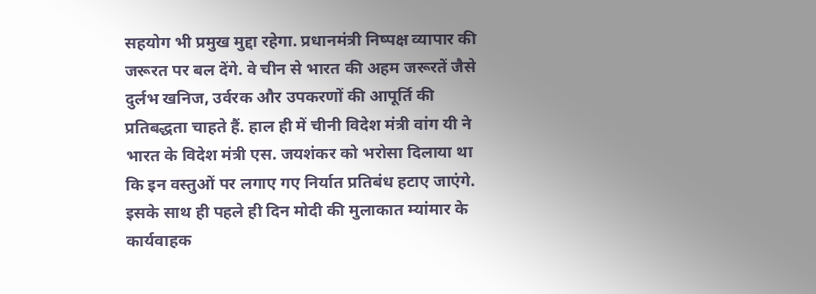सहयोग भी प्रमुख मुद्दा रहेगा. प्रधानमंत्री निष्पक्ष व्यापार की जरूरत पर बल देंगे. वे चीन से भारत की अहम जरूरतें जैसे दुर्लभ खनिज, उर्वरक और उपकरणों की आपूर्ति की प्रतिबद्धता चाहते हैं. हाल ही में चीनी विदेश मंत्री वांग यी ने भारत के विदेश मंत्री एस. जयशंकर को भरोसा दिलाया था कि इन वस्तुओं पर लगाए गए निर्यात प्रतिबंध हटाए जाएंगे.
इसके साथ ही पहले ही दिन मोदी की मुलाकात म्यांमार के कार्यवाहक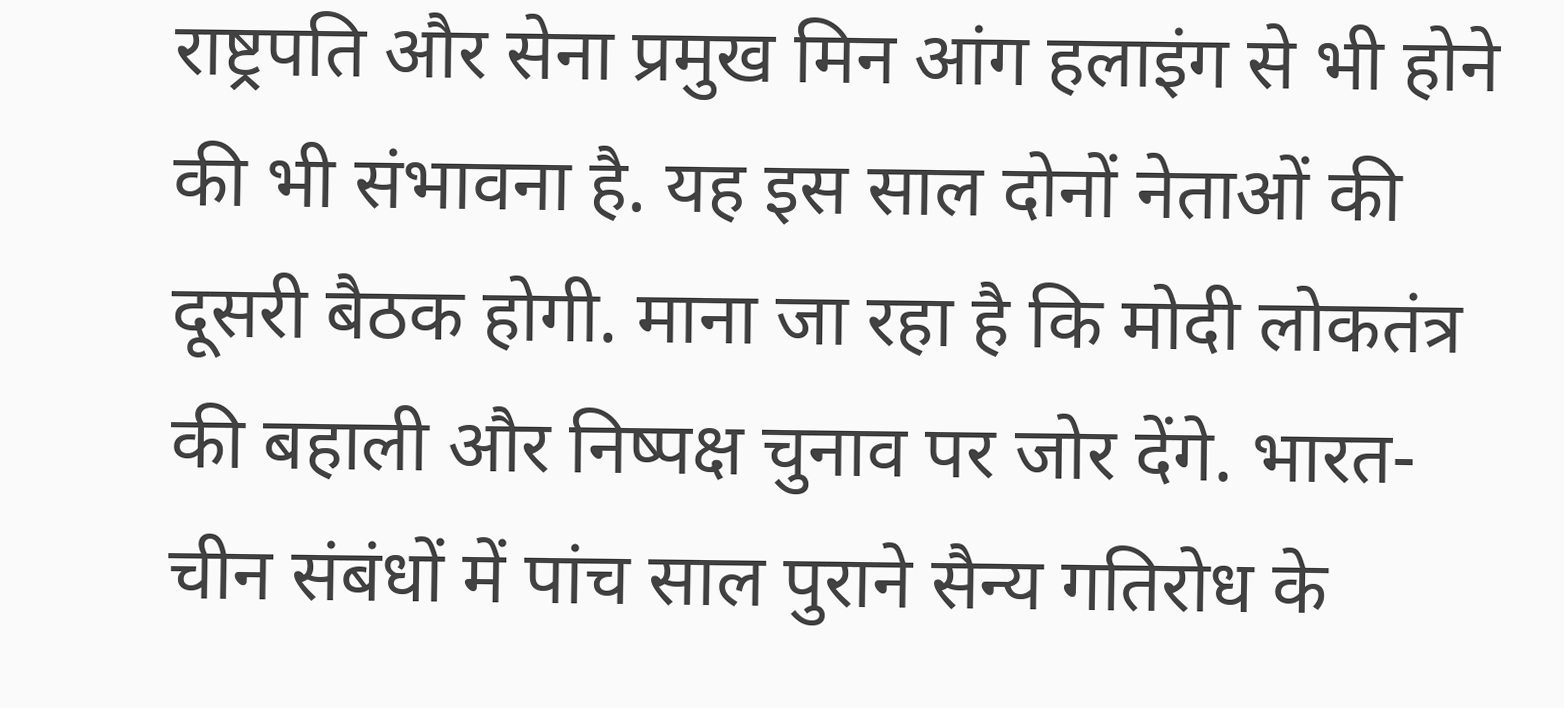राष्ट्रपति और सेना प्रमुख मिन आंग हलाइंग से भी होने की भी संभावना है. यह इस साल दोनों नेताओं की दूसरी बैठक होगी. माना जा रहा है कि मोदी लोकतंत्र की बहाली और निष्पक्ष चुनाव पर जोर देंगे. भारत-चीन संबंधों में पांच साल पुराने सैन्य गतिरोध के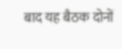बाद यह बैठक दोनों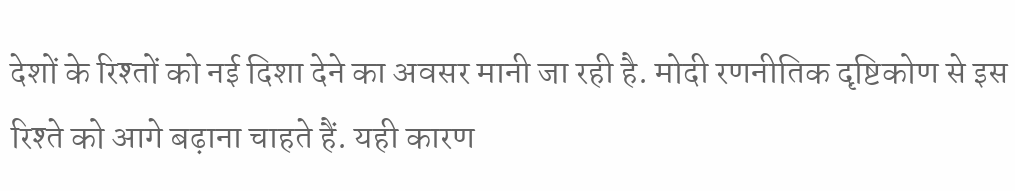देशों के रिश्तों को नई दिशा देने का अवसर मानी जा रही है. मोदी रणनीतिक दृष्टिकोण से इस रिश्ते को आगे बढ़ाना चाहते हैं. यही कारण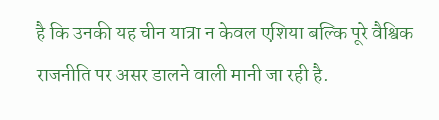है कि उनकी यह चीन यात्रा न केवल एशिया बल्कि पूरे वैश्विक राजनीति पर असर डालने वाली मानी जा रही है.